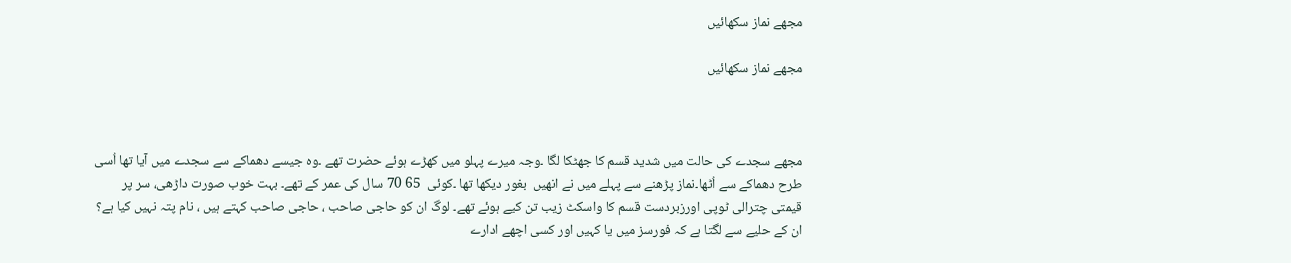مجھے نماز سکھائیں

مجھے نماز سکھائیں



مجھے سجدے کی حالت میں شدید قسم کا جھٹکا لگا ۔وجہ میرے پہلو میں کھڑے ہوئے حضرت تھے ۔وہ جیسے دھماکے سے سجدے میں آیا تھا اُسی طرح دھماکے سے اُٹھا۔نماز پڑھنے سے پہلے میں نے انھیں  بغور دیکھا تھا ۔کوئی  65 70 سال کی عمر کے تھے۔ بہت خوب صورت داڑھی، سر پر قیمتی چترالی ٹوپی اورزبردست قسم کا واسکٹ زیب تن کیے ہوئے تھے۔ لوگ ان کو حاجی صاحب ، حاجی صاحب کہتے ہیں ، نام پتہ نہیں کیا ہے؟ ان کے حلیے سے لگتا ہے کہ فورسز میں یا کہیں اور کسی اچھے ادارے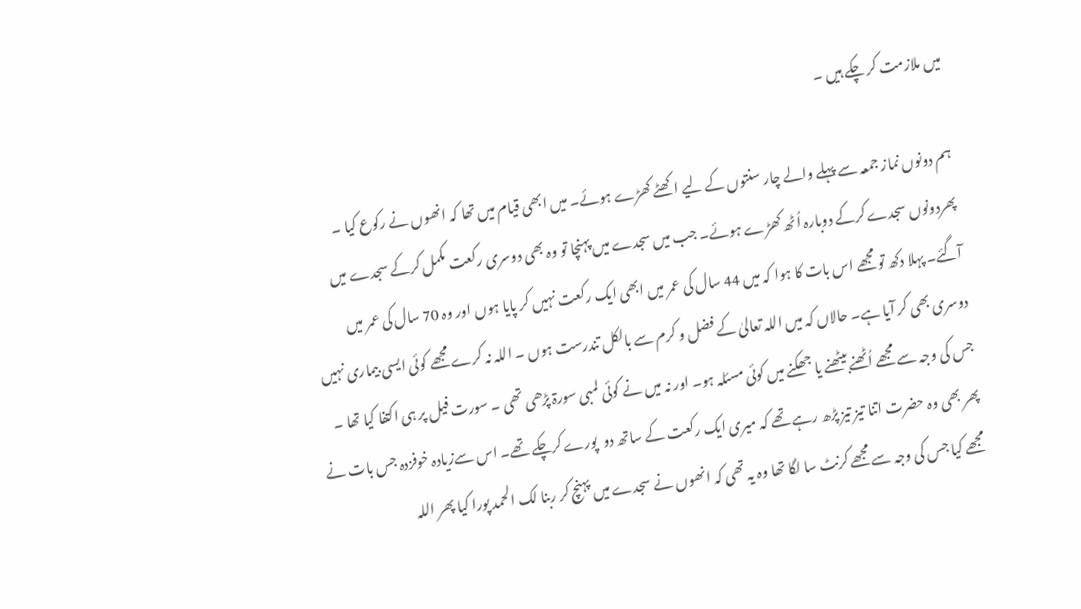میں ملازمت کر چکے ہیں ۔

ہم دونوں نماز جمعہ سے پہلے والے چار سنتوں کے لیے اکھٹے کھڑے ہوئے۔ میں ابھی قیام میں تھا کہ انھوں نے رکوع کیا ۔ پھردونوں سجدے کرکے دوبارہ اُٹھ کھڑے ہوئے۔ جب میں سجدے میں پہنچا تو وہ بھی دوسری رکعت مکمل کرکے سجدے میں آگئے۔ پہلا دکھ تو مجھے اس بات کا ہوا کہ میں 44 سال کی عمر میں ابھی ایک رکعت نہیں کر پایا ہوں اور وہ 70 سال کی عمر میں دوسری بھی کر آیا ہے۔ حالاں کہ میں اللہ تعالیٰ کے فضل و کرم سے بالکل تندرست ہوں ۔ اللہ نہ کرے مجھے کوئی ایسی بیماری نہیں جس کی وجہ سے مجھے اُٹھنے بیٹھنے یا جھکنے میں کوئی مسئلہ ہو۔ اور نہ میں نے کوئی لمبی سورۃ پڑھی تھی ۔ سورت فیل پر ہی اکتفا کیا تھا ۔ پھر بھی وہ حضرت اتنا تیز تیز پڑھ رہے تھے کہ میری ایک رکعت کے ساتھ دو  پورے کرچکے تھے۔ اس سےزیادہ خوفزدہ جس بات نے مجھے کیا جس کی وجہ سے مجھے کرنٹ سا لگا تھا وہ یہ تھی کہ انھوں نے سجدے میں پہنچ کر ربنا لک الحمد پورا کیا پھر اللہ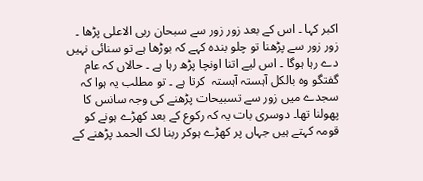اکبر کہا ۔ اس کے بعد زور زور سے سبحان ربی الاعلی پڑھا ۔ زور زور سے پڑھنا تو چلو بندہ کہے کہ بوڑھا ہے تو سنائی نہیں دے رہا ہوگا ۔ اس لیے اتنا اونچا پڑھ رہا ہے ۔ حالاں کہ عام گفتگو وہ بالکل آہستہ آہستہ  کرتا ہے ۔ تو مطلب یہ ہوا کہ سجدے میں زور سے تسبیحات پڑھنے کی وجہ سانس کا پھولنا تھا۔ دوسری بات یہ کہ رکوع کے بعد کھڑے ہونے کو قومہ کہتے ہیں جہاں پر کھڑے ہوکر ربنا لک الحمد پڑھنے کے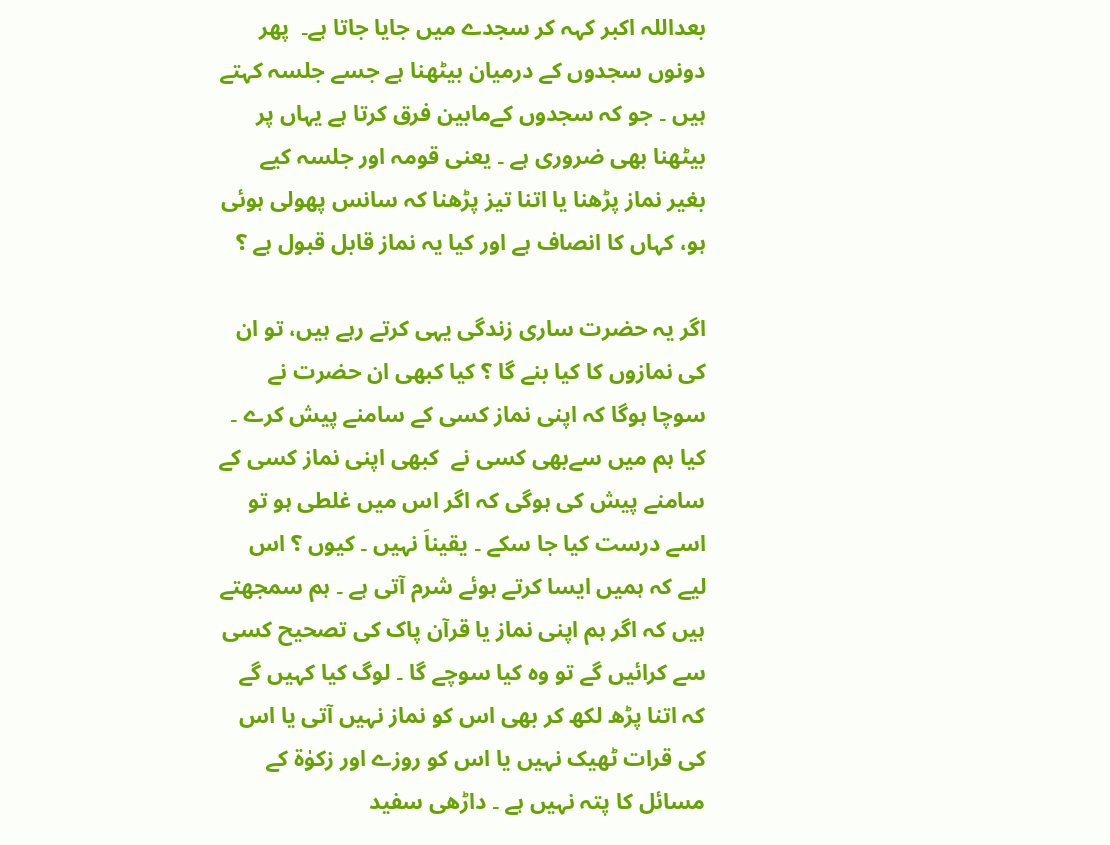بعداللہ اکبر کہہ کر سجدے میں جایا جاتا ہے۔  پھر دونوں سجدوں کے درمیان بیٹھنا ہے جسے جلسہ کہتے ہیں ۔ جو کہ سجدوں کےمابین فرق کرتا ہے یہاں پر بیٹھنا بھی ضروری ہے ۔ یعنی قومہ اور جلسہ کیے بغیر نماز پڑھنا یا اتنا تیز پڑھنا کہ سانس پھولی ہوئی ہو، کہاں کا انصاف ہے اور کیا یہ نماز قابل قبول ہے ؟

اگر یہ حضرت ساری زندگی یہی کرتے رہے ہیں، تو ان کی نمازوں کا کیا بنے گا ؟ کیا کبھی ان حضرت نے سوچا ہوگا کہ اپنی نماز کسی کے سامنے پیش کرے ۔ کیا ہم میں سےبھی کسی نے  کبھی اپنی نماز کسی کے سامنے پیش کی ہوگی کہ اگر اس میں غلطی ہو تو اسے درست کیا جا سکے ۔ یقیناَ نہیں ۔ کیوں ؟ اس لیے کہ ہمیں ایسا کرتے ہوئے شرم آتی ہے ۔ ہم سمجھتے ہیں کہ اگر ہم اپنی نماز یا قرآن پاک کی تصحیح کسی سے کرائیں گے تو وہ کیا سوچے گا ۔ لوگ کیا کہیں گے کہ اتنا پڑھ لکھ کر بھی اس کو نماز نہیں آتی یا اس کی قرات ٹھیک نہیں یا اس کو روزے اور زکوٰۃ کے مسائل کا پتہ نہیں ہے ۔ داڑھی سفید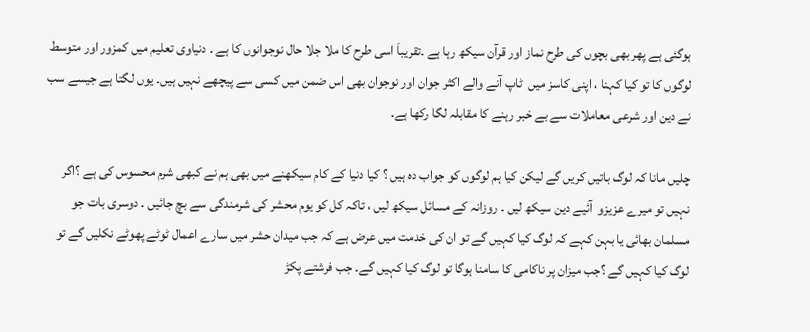ہوگئی ہے پھر بھی بچوں کی طرح نماز اور قرآن سیکھ رہا ہے ۔تقریباَ اسی طرح کا ملا جلا حال نوجوانوں کا ہے ۔ دنیاوی تعلیم میں کمزور اور متوسط لوگوں کا تو کیا کہنا ، اپنی کاسز میں  ٹاپ آنے والے اکثر جوان اور نوجوان بھی اس ضمن میں کسی سے پیچھے نہیں ہیں۔ یوں لگتا ہے جیسے سب نے دین اور شرعی معاملات سے بے خبر رہنے کا مقابلہ لگا رکھا ہے۔

چلیں مانا کہ لوگ باتیں کریں گے لیکن کیا ہم لوگوں کو جواب دہ ہیں ؟ کیا دنیا کے کام سیکھنے میں بھی ہم نے کبھی شرم محسوس کی ہے ؟اگر نہیں تو میرے عزیزو  آئیے دین سیکھ لیں ۔ روزانہ کے مسائل سیکھ لیں ، تاکہ کل کو یوم محشر کی شرمندگی سے بچ جائیں ۔ دوسری بات جو مسلمان بھائی یا بہن کہے کہ لوگ کیا کہیں گے تو ان کی خدمت میں عرض ہے کہ جب میدان حشر میں سارے اعمال ٹوٹے پھوٹے نکلیں گے تو لوگ کیا کہیں گے ؟جب میزان پر ناکامی کا سامنا ہوگا تو لوگ کیا کہیں گے۔ جب فرشتے پکڑ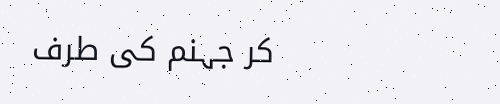کر جہنم کی طرف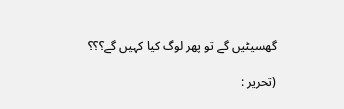گھسیٹیں گے تو پھر لوگ کیا کہیں گے؟؟؟

(تحریر :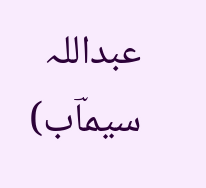عبداللہ سیماؔب)